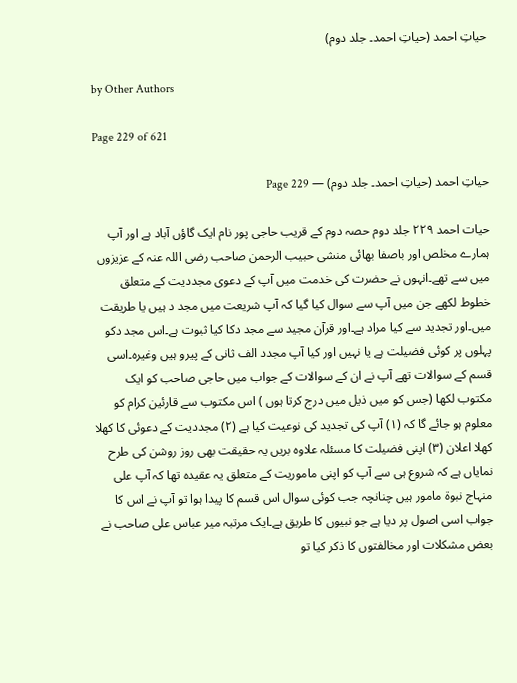حیاتِ احمد (حیاتِ احمد۔ جلد دوم)

by Other Authors

Page 229 of 621

حیاتِ احمد (حیاتِ احمد۔ جلد دوم) — Page 229

حیات احمد ۲۲۹ جلد دوم حصہ دوم کے قریب حاجی پور نام ایک گاؤں آباد ہے اور آپ ہمارے مخلص اور باصفا بھائی منشی حبیب الرحمن صاحب رضی اللہ عنہ کے عزیزوں میں سے تھے۔انہوں نے حضرت کی خدمت میں آپ کے دعوی مجددیت کے متعلق خطوط لکھے جن میں آپ سے سوال کیا گیا کہ آپ شریعت میں مجد د ہیں یا طریقت میں۔اور تجدید سے کیا مراد ہے۔اور قرآن مجید سے مجد دکا کیا ثبوت ہے۔اس مجد دکو پہلوں پر کوئی فضیلت ہے یا نہیں اور کیا آپ مجدد الف ثانی کے پیرو ہیں وغیرہ۔اسی قسم کے سوالات تھے آپ نے ان کے سوالات کے جواب میں حاجی صاحب کو ایک مکتوب لکھا (جس کو میں ذیل میں درج کرتا ہوں ) اس مکتوب سے قارئین کرام کو معلوم ہو جائے گا کہ (۱) آپ کی تجدید کی نوعیت کیا ہے (۲) مجددیت کے دعوئی کا کھلا کھلا اعلان (۳) اپنی فضیلت کا مسئلہ علاوہ بریں یہ حقیقت بھی روز روشن کی طرح نمایاں ہے کہ شروع ہی سے آپ کو اپنی ماموریت کے متعلق یہ عقیدہ تھا کہ آپ علی منہاج نبوۃ مامور ہیں چنانچہ جب کوئی سوال اس قسم کا پیدا ہوا تو آپ نے اس کا جواب اسی اصول پر دیا ہے جو نبیوں کا طریق ہے۔ایک مرتبہ میر عباس علی صاحب نے بعض مشکلات اور مخالفتوں کا ذکر کیا تو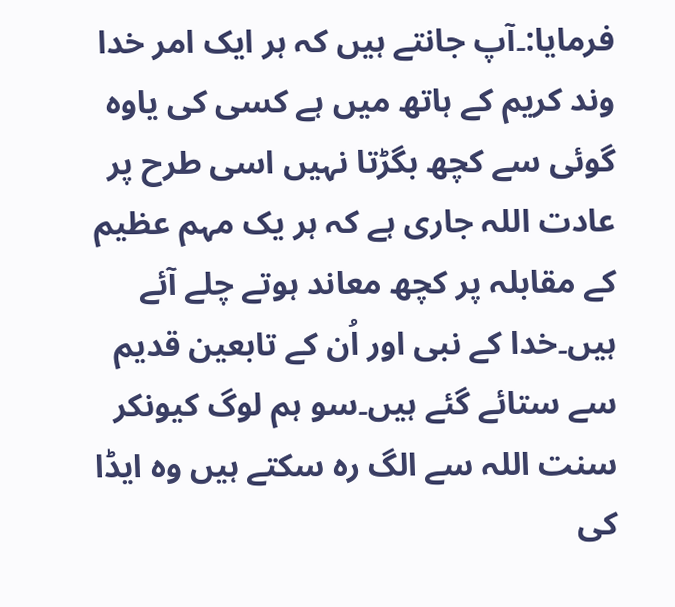فرمایا:۔آپ جانتے ہیں کہ ہر ایک امر خدا وند کریم کے ہاتھ میں ہے کسی کی یاوہ گوئی سے کچھ بگڑتا نہیں اسی طرح پر عادت اللہ جاری ہے کہ ہر یک مہم عظیم کے مقابلہ پر کچھ معاند ہوتے چلے آئے ہیں۔خدا کے نبی اور اُن کے تابعین قدیم سے ستائے گئے ہیں۔سو ہم لوگ کیونکر سنت اللہ سے الگ رہ سکتے ہیں وہ ایڈا کی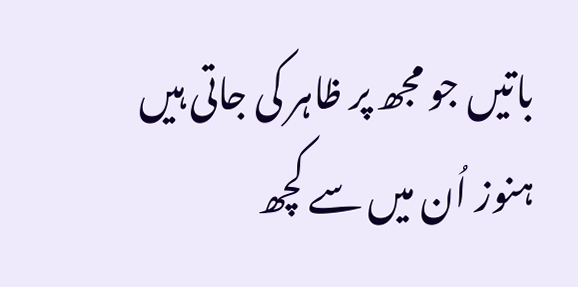باتیں جو مجھ پر ظاہر کی جاتی ہیں ہنوز اُن میں سے کچھ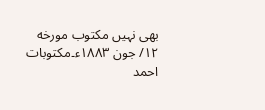بھی نہیں مکتوب مورخه ۱۲/ جون ۱۸۸۳ء۔مکتوبات احمد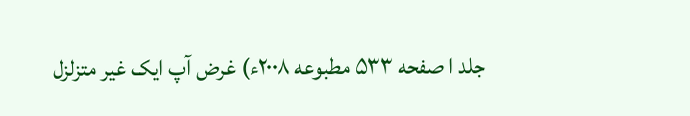جلد ا صفحه ۵۳۳ مطبوعه ۲۰۰۸ء) غرض آپ ایک غیر متزلزل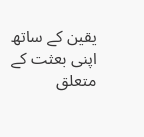یقین کے ساتھ اپنی بعثت کے متعلق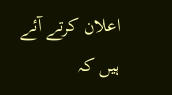اعلان کرتے آئے ہیں کہ